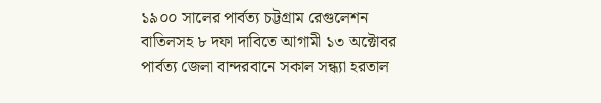১৯০০ সালের পার্বত্য চট্টগ্রাম রেগুলেশন বাতিলসহ ৮ দফা দাবিতে আগামী ১৩ অক্টোবর পার্বত্য জেলা বান্দরবানে সকাল সন্ধ্যা হরতাল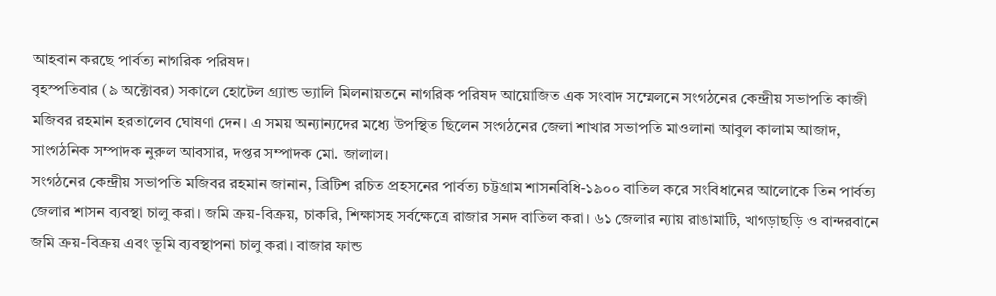আহবান করছে পার্বত্য নাগরিক পরিষদ।
বৃহস্পতিবার (৯ অক্টোবর) সকালে হোটেল গ্র্যান্ড ভ্যালি মিলনায়তনে নাগরিক পরিষদ আয়োজিত এক সংবাদ সম্মেলনে সংগঠনের কেন্দ্রীয় সভাপতি কাজী মজিবর রহমান হরতালেব ঘোষণা দেন। এ সময় অন্যান্যদের মধ্যে উপস্থিত ছিলেন সংগঠনের জেলা শাখার সভাপতি মাওলানা আবুল কালাম আজাদ, সাংগঠনিক সম্পাদক নুরুল আবসার, দপ্তর সম্পাদক মো. জালাল।
সংগঠনের কেন্দ্রীয় সভাপতি মজিবর রহমান জানান, ব্রিটিশ রচিত প্রহসনের পার্বত্য চট্টগ্রাম শাসনবিধি-১৯০০ বাতিল করে সংবিধানের আলোকে তিন পার্বত্য জেলার শাসন ব্যবস্থা চালু করা। জমি ক্রয়-বিক্রয়, চাকরি, শিক্ষাসহ সর্বক্ষেত্রে রাজার সনদ বাতিল করা। ৬১ জেলার ন্যায় রাঙামাটি, খাগড়াছড়ি ও বান্দরবানে জমি ক্রয়-বিক্রয় এবং ভূমি ব্যবস্থাপনা চালু করা। বাজার ফান্ড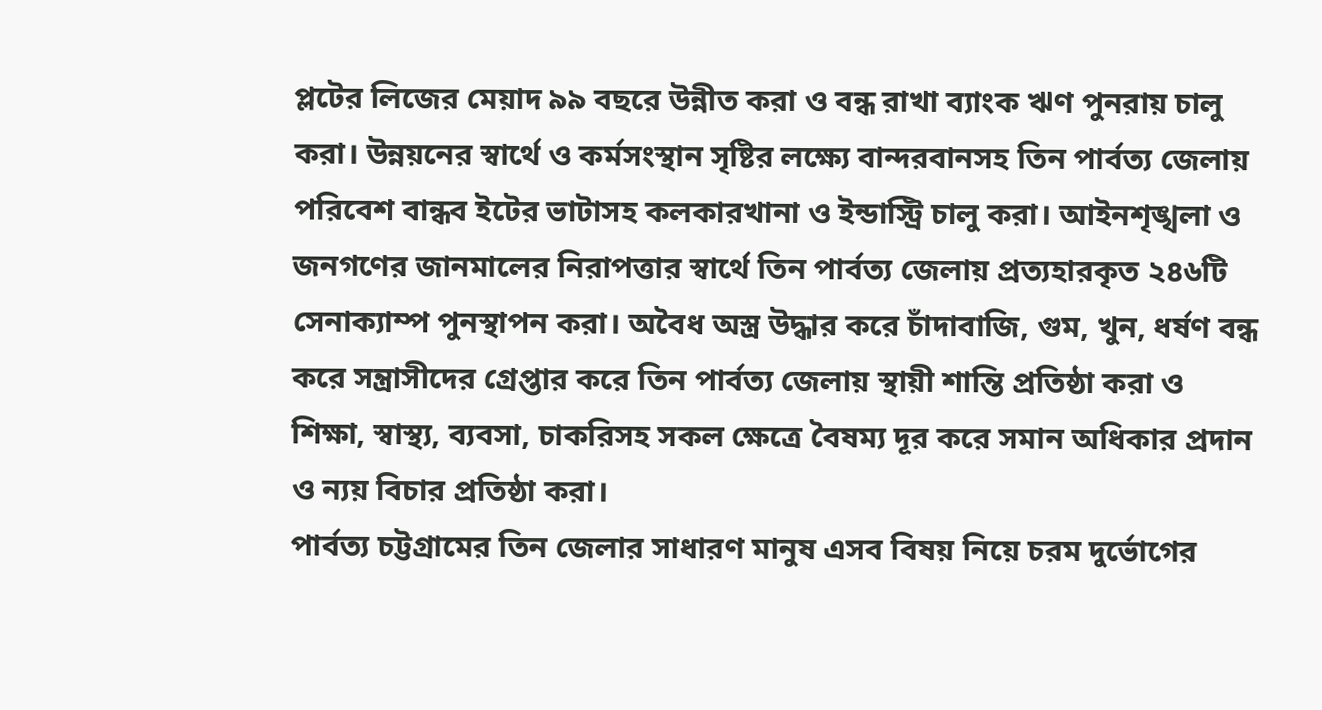প্লটের লিজের মেয়াদ ৯৯ বছরে উন্নীত করা ও বন্ধ রাখা ব্যাংক ঋণ পুনরায় চালু করা। উন্নয়নের স্বার্থে ও কর্মসংস্থান সৃষ্টির লক্ষ্যে বান্দরবানসহ তিন পার্বত্য জেলায় পরিবেশ বান্ধব ইটের ভাটাসহ কলকারখানা ও ইন্ডাস্ট্রি চালু করা। আইনশৃঙ্খলা ও জনগণের জানমালের নিরাপত্তার স্বার্থে তিন পার্বত্য জেলায় প্রত্যহারকৃত ২৪৬টি সেনাক্যাম্প পুনস্থাপন করা। অবৈধ অস্ত্র উদ্ধার করে চাঁদাবাজি, গুম, খুন, ধর্ষণ বন্ধ করে সন্ত্রাসীদের গ্রেপ্তার করে তিন পার্বত্য জেলায় স্থায়ী শান্তি প্রতিষ্ঠা করা ও শিক্ষা, স্বাস্থ্য, ব্যবসা, চাকরিসহ সকল ক্ষেত্রে বৈষম্য দূর করে সমান অধিকার প্রদান ও ন্যয় বিচার প্রতিষ্ঠা করা।
পার্বত্য চট্টগ্রামের তিন জেলার সাধারণ মানুষ এসব বিষয় নিয়ে চরম দুর্ভোগের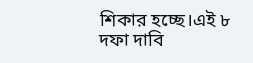শিকার হচ্ছে।এই ৮ দফা দাবি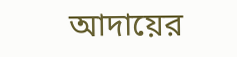আদায়ের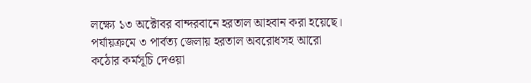লক্ষ্যে ১৩ অক্টোবর বান্দরবানে হরতাল আহবান করা হয়েছে। পর্যায়ক্রমে ৩ পার্বত্য জেলায় হরতাল অবরোধসহ আরো কঠোর কর্মসূচি দেওয়া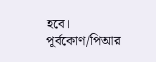হবে।
পূর্বকোণ/পিআর